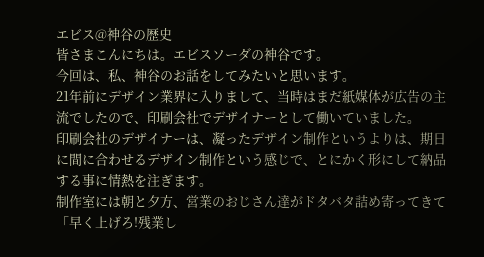エビス@神谷の歴史
皆さまこんにちは。エビスソーダの神谷です。
今回は、私、神谷のお話をしてみたいと思います。
21年前にデザイン業界に入りまして、当時はまだ紙媒体が広告の主流でしたので、印刷会社でデザイナーとして働いていました。
印刷会社のデザイナーは、凝ったデザイン制作というよりは、期日に間に合わせるデザイン制作という感じで、とにかく形にして納品する事に情熱を注ぎます。
制作室には朝と夕方、営業のおじさん達がドタバタ詰め寄ってきて「早く上げろ!残業し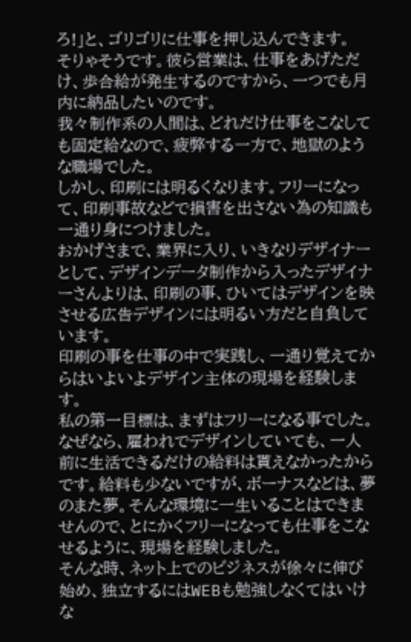ろ!」と、ゴリゴリに仕事を押し込んできます。
そりゃそうです。彼ら営業は、仕事をあげただけ、歩合給が発生するのですから、一つでも月内に納品したいのです。
我々制作系の人間は、どれだけ仕事をこなしても固定給なので、疲弊する一方で、地獄のような職場でした。
しかし、印刷には明るくなります。フリーになって、印刷事故などで損害を出さない為の知識も一通り身につけました。
おかげさまで、業界に入り、いきなりデザイナーとして、デザインデータ制作から入ったデザイナーさんよりは、印刷の事、ひいてはデザインを映させる広告デザインには明るい方だと自負しています。
印刷の事を仕事の中で実践し、一通り覚えてからはいよいよデザイン主体の現場を経験します。
私の第一目標は、まずはフリーになる事でした。なぜなら、雇われでデザインしていても、一人前に生活できるだけの給料は貰えなかったからです。給料も少ないですが、ボーナスなどは、夢のまた夢。そんな環境に一生いることはできませんので、とにかくフリーになっても仕事をこなせるように、現場を経験しました。
そんな時、ネット上でのビジネスが徐々に伸び始め、独立するにはWEBも勉強しなくてはいけな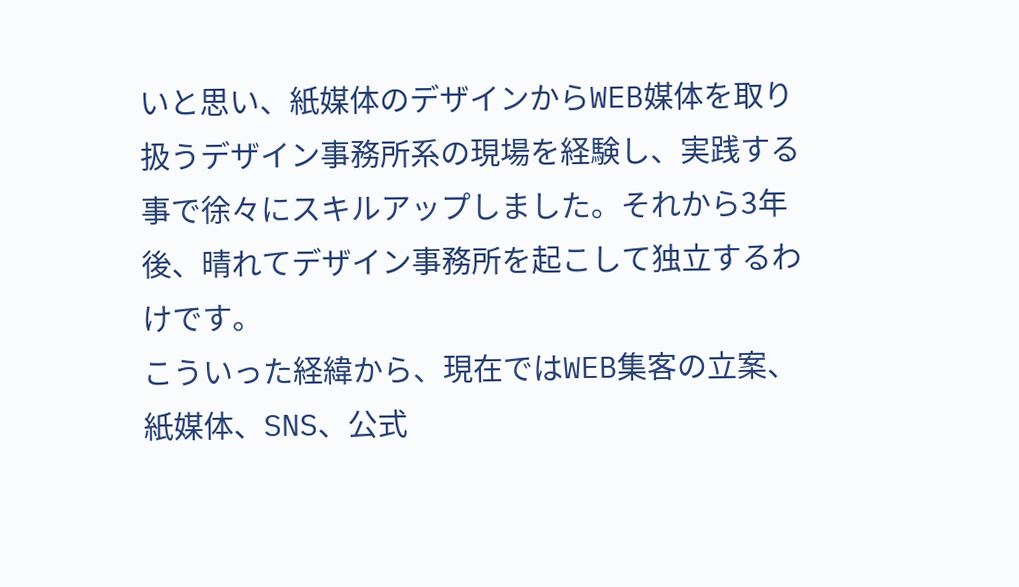いと思い、紙媒体のデザインからWEB媒体を取り扱うデザイン事務所系の現場を経験し、実践する事で徐々にスキルアップしました。それから3年後、晴れてデザイン事務所を起こして独立するわけです。
こういった経緯から、現在ではWEB集客の立案、紙媒体、SNS、公式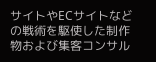サイトやECサイトなどの戦術を駆使した制作物および集客コンサル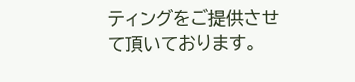ティングをご提供させて頂いております。